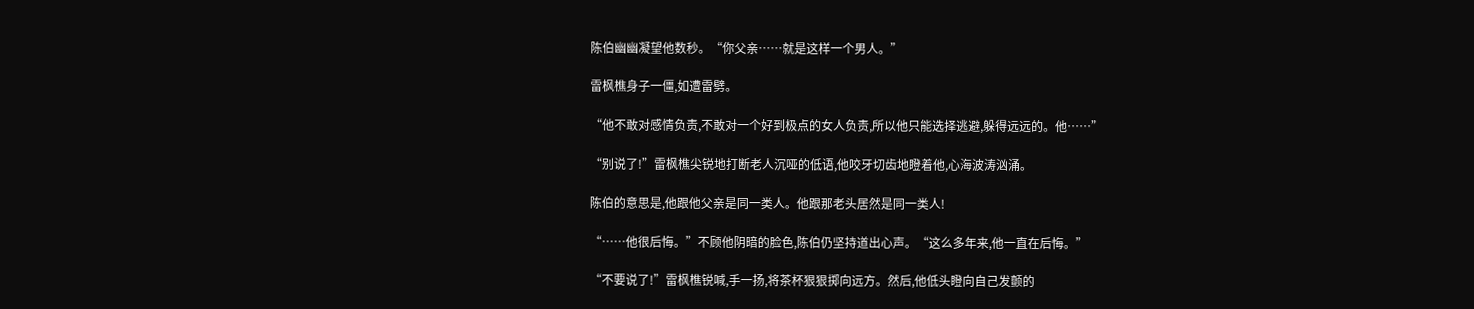陈伯幽幽凝望他数秒。“你父亲……就是这样一个男人。”

雷枫樵身子一僵,如遭雷劈。

“他不敢对感情负责,不敢对一个好到极点的女人负责,所以他只能选择逃避,躲得远远的。他……”

“别说了!”雷枫樵尖锐地打断老人沉哑的低语,他咬牙切齿地瞪着他,心海波涛汹涌。

陈伯的意思是,他跟他父亲是同一类人。他跟那老头居然是同一类人!

“……他很后悔。”不顾他阴暗的脸色,陈伯仍坚持道出心声。“这么多年来,他一直在后悔。”

“不要说了!”雷枫樵锐喊,手一扬,将茶杯狠狠掷向远方。然后,他低头瞪向自己发颤的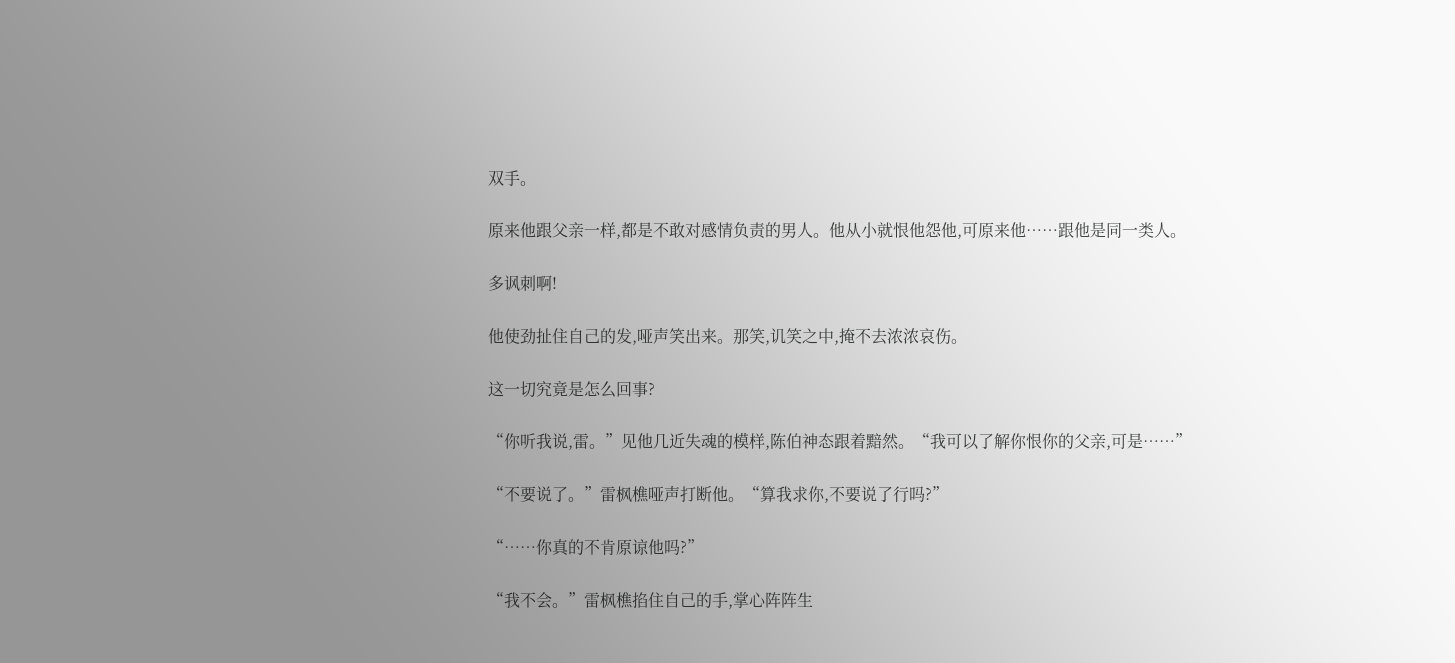双手。

原来他跟父亲一样,都是不敢对感情负责的男人。他从小就恨他怨他,可原来他……跟他是同一类人。

多讽刺啊!

他使劲扯住自己的发,哑声笑出来。那笑,讥笑之中,掩不去浓浓哀伤。

这一切究竟是怎么回事?

“你听我说,雷。”见他几近失魂的模样,陈伯神态跟着黯然。“我可以了解你恨你的父亲,可是……”

“不要说了。”雷枫樵哑声打断他。“算我求你,不要说了行吗?”

“……你真的不肯原谅他吗?”

“我不会。”雷枫樵掐住自己的手,掌心阵阵生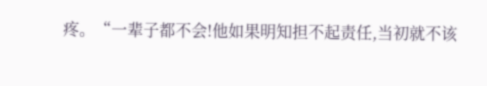疼。“一辈子都不会!他如果明知担不起责任,当初就不该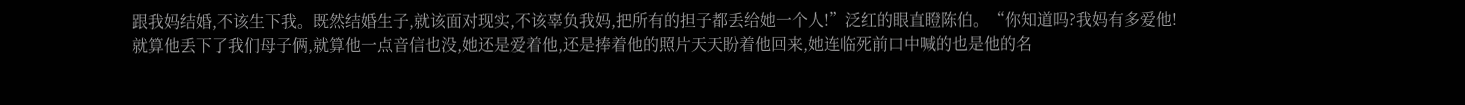跟我妈结婚,不该生下我。既然结婚生子,就该面对现实,不该辜负我妈,把所有的担子都丢给她一个人!”泛红的眼直瞪陈伯。“你知道吗?我妈有多爱他!就算他丢下了我们母子俩,就算他一点音信也没,她还是爱着他,还是捧着他的照片天天盼着他回来,她连临死前口中喊的也是他的名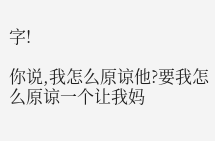字!

你说,我怎么原谅他?要我怎么原谅一个让我妈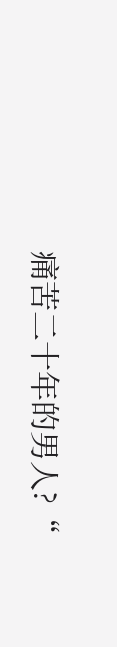痛苦二十年的男人?“